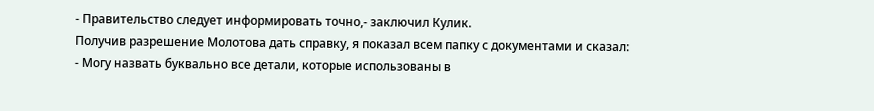- Правительство следует информировать точно,- заключил Кулик.
Получив разрешение Молотова дать справку, я показал всем папку с документами и сказал:
- Могу назвать буквально все детали, которые использованы в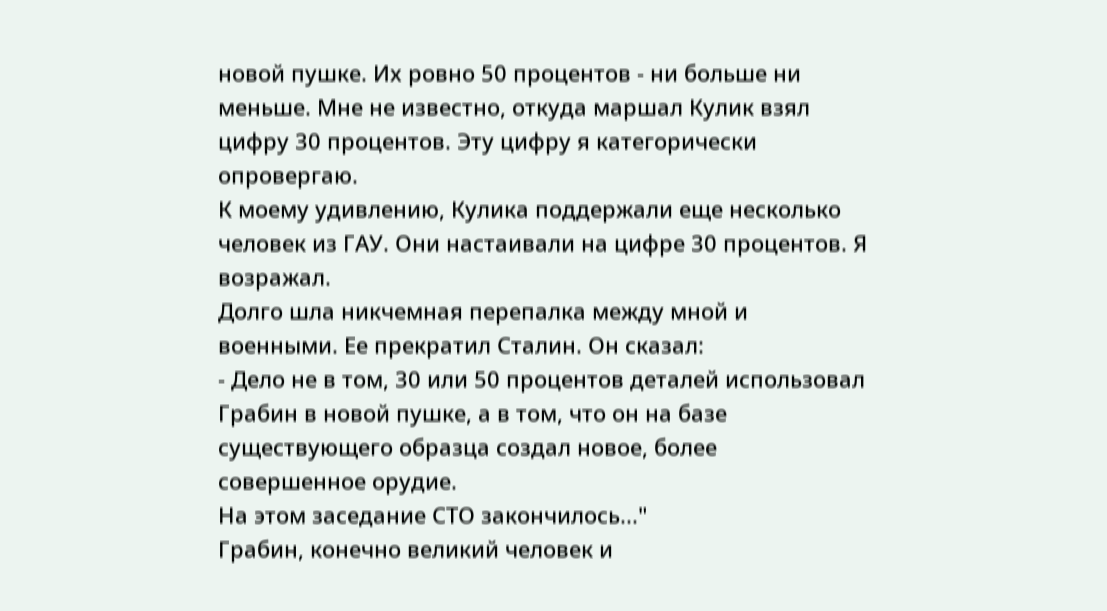новой пушке. Их ровно 50 процентов - ни больше ни меньше. Мне не известно, откуда маршал Кулик взял цифру 30 процентов. Эту цифру я категорически опровергаю.
К моему удивлению, Кулика поддержали еще несколько человек из ГАУ. Они настаивали на цифре 30 процентов. Я возражал.
Долго шла никчемная перепалка между мной и военными. Ее прекратил Сталин. Он сказал:
- Дело не в том, 30 или 50 процентов деталей использовал Грабин в новой пушке, а в том, что он на базе существующего образца создал новое, более совершенное орудие.
На этом заседание СТО закончилось..."
Грабин, конечно великий человек и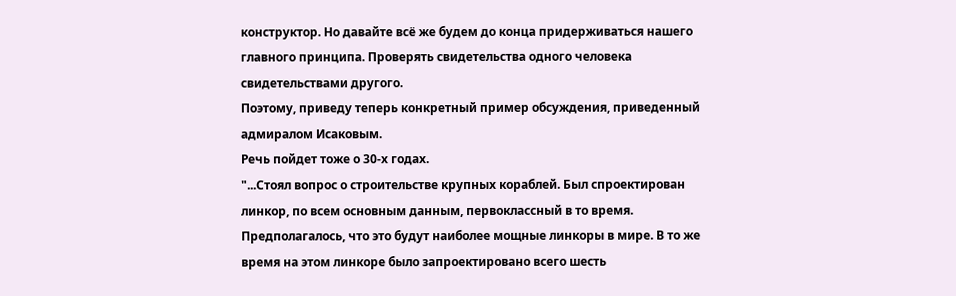конструктор. Но давайте всё же будем до конца придерживаться нашего главного принципа. Проверять свидетельства одного человека свидетельствами другого.
Поэтому, приведу теперь конкретный пример обсуждения, приведенный адмиралом Исаковым.
Речь пойдет тоже о 30-х годах.
"...Стоял вопрос о строительстве крупных кораблей. Был спроектирован линкор, по всем основным данным, первоклассный в то время. Предполагалось, что это будут наиболее мощные линкоры в мире. В то же время на этом линкоре было запроектировано всего шесть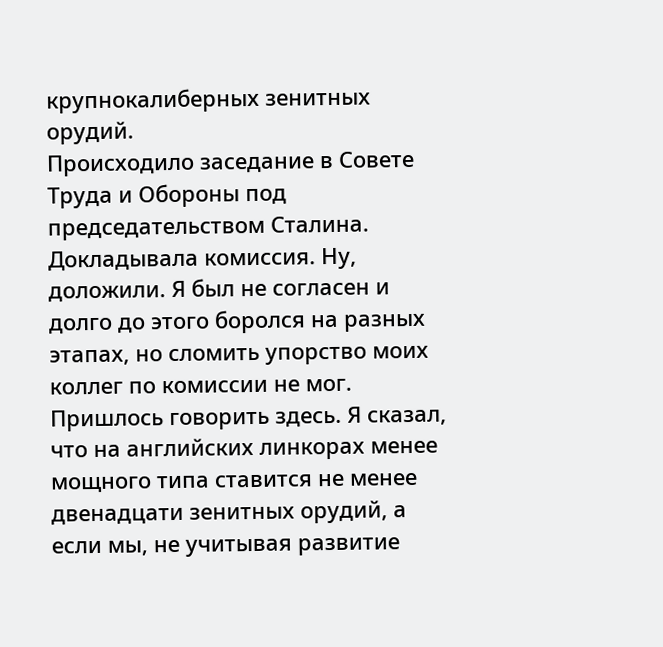крупнокалиберных зенитных орудий.
Происходило заседание в Совете Труда и Обороны под председательством Сталина.
Докладывала комиссия. Ну, доложили. Я был не согласен и долго до этого боролся на разных этапах, но сломить упорство моих коллег по комиссии не мог.
Пришлось говорить здесь. Я сказал, что на английских линкорах менее мощного типа ставится не менее двенадцати зенитных орудий, а если мы, не учитывая развитие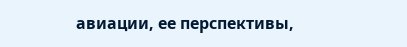авиации, ее перспективы,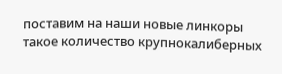поставим на наши новые линкоры такое количество крупнокалиберных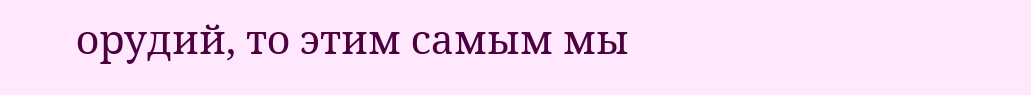орудий, то этим самым мы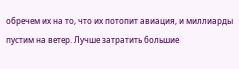обречем их на то, что их потопит авиация, и миллиарды пустим на ветер. Лучше затратить большие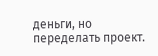деньги, но переделать проект.